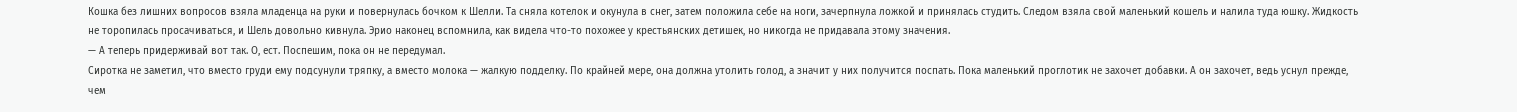Кошка без лишних вопросов взяла младенца на руки и повернулась бочком к Шелли. Та сняла котелок и окунула в снег, затем положила себе на ноги, зачерпнула ложкой и принялась студить. Следом взяла свой маленький кошель и налила туда юшку. Жидкость не торопилась просачиваться, и Шель довольно кивнула. Эрио наконец вспомнила, как видела что-то похожее у крестьянских детишек, но никогда не придавала этому значения.
— А теперь придерживай вот так. О, ест. Поспешим, пока он не передумал.
Сиротка не заметил, что вместо груди ему подсунули тряпку, а вместо молока — жалкую подделку. По крайней мере, она должна утолить голод, а значит у них получится поспать. Пока маленький проглотик не захочет добавки. А он захочет, ведь уснул прежде, чем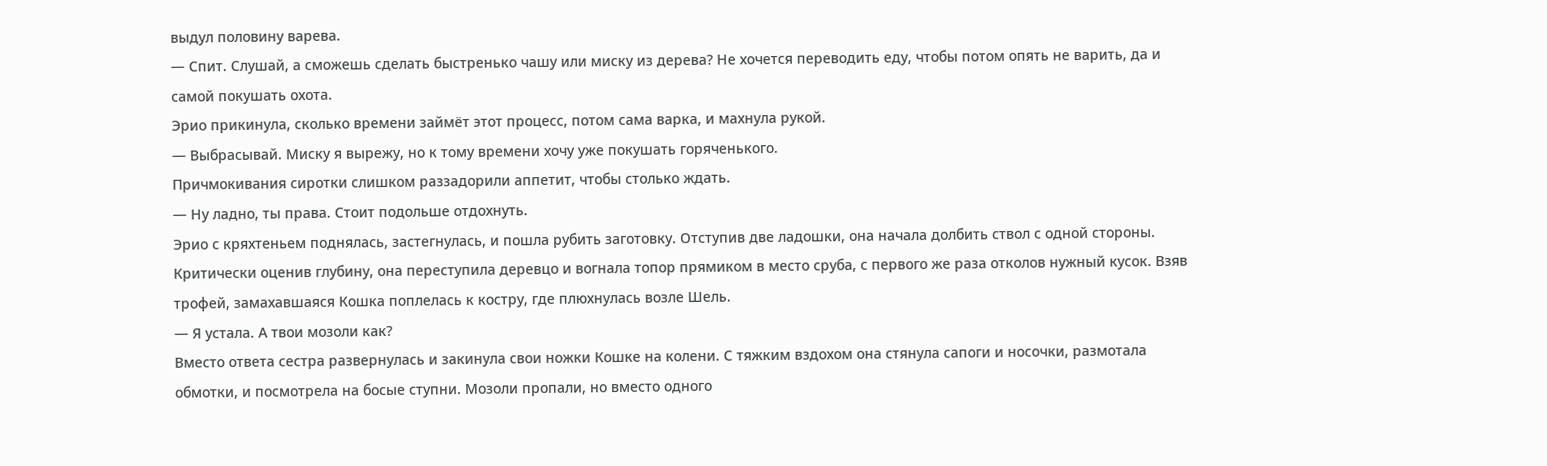выдул половину варева.
— Спит. Слушай, а сможешь сделать быстренько чашу или миску из дерева? Не хочется переводить еду, чтобы потом опять не варить, да и самой покушать охота.
Эрио прикинула, сколько времени займёт этот процесс, потом сама варка, и махнула рукой.
— Выбрасывай. Миску я вырежу, но к тому времени хочу уже покушать горяченького.
Причмокивания сиротки слишком раззадорили аппетит, чтобы столько ждать.
— Ну ладно, ты права. Стоит подольше отдохнуть.
Эрио с кряхтеньем поднялась, застегнулась, и пошла рубить заготовку. Отступив две ладошки, она начала долбить ствол с одной стороны. Критически оценив глубину, она переступила деревцо и вогнала топор прямиком в место сруба, с первого же раза отколов нужный кусок. Взяв трофей, замахавшаяся Кошка поплелась к костру, где плюхнулась возле Шель.
— Я устала. А твои мозоли как?
Вместо ответа сестра развернулась и закинула свои ножки Кошке на колени. С тяжким вздохом она стянула сапоги и носочки, размотала обмотки, и посмотрела на босые ступни. Мозоли пропали, но вместо одного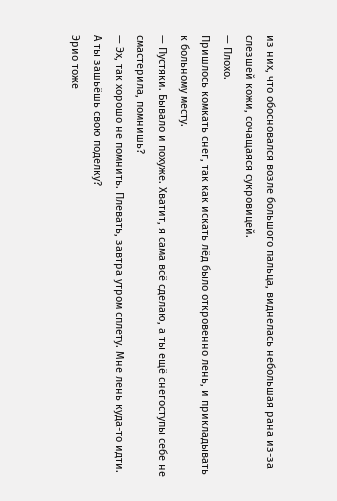из них, что обосновался возле большого пальца, виднелась небольшая рана из-за слезшей кожи, сочащаяся сукровицей.
— Плохо.
Пришлось комкать снег, так как искать лёд было откровенно лень, и прикладывать к больному месту.
— Пустяки. Бывало и похуже. Хватит, я сама всё сделаю, а ты ещё снегоступы себе не смастерила, помнишь?
— Эх, так хорошо не помнить. Плевать, завтра утром сплету. Мне лень куда-то идти. А ты зашьёшь свою поделку?
Эрио тоже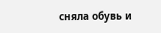сняла обувь и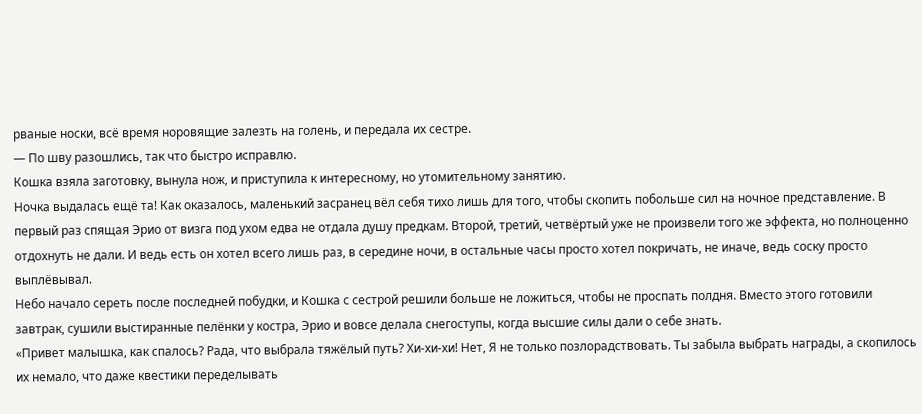рваные носки, всё время норовящие залезть на голень, и передала их сестре.
— По шву разошлись, так что быстро исправлю.
Кошка взяла заготовку, вынула нож, и приступила к интересному, но утомительному занятию.
Ночка выдалась ещё та! Как оказалось, маленький засранец вёл себя тихо лишь для того, чтобы скопить побольше сил на ночное представление. В первый раз спящая Эрио от визга под ухом едва не отдала душу предкам. Второй, третий, четвёртый уже не произвели того же эффекта, но полноценно отдохнуть не дали. И ведь есть он хотел всего лишь раз, в середине ночи, в остальные часы просто хотел покричать, не иначе, ведь соску просто выплёвывал.
Небо начало сереть после последней побудки, и Кошка с сестрой решили больше не ложиться, чтобы не проспать полдня. Вместо этого готовили завтрак, сушили выстиранные пелёнки у костра, Эрио и вовсе делала снегоступы, когда высшие силы дали о себе знать.
«Привет малышка, как спалось? Рада, что выбрала тяжёлый путь? Хи-хи-хи! Нет, Я не только позлорадствовать. Ты забыла выбрать награды, а скопилось их немало, что даже квестики переделывать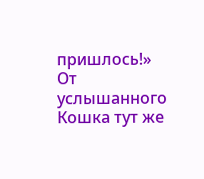пришлось!»
От услышанного Кошка тут же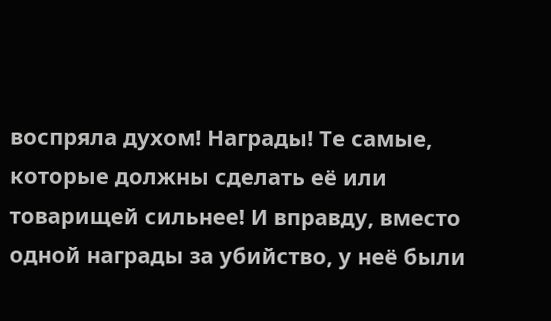воспряла духом! Награды! Те самые, которые должны сделать её или товарищей сильнее! И вправду, вместо одной награды за убийство, у неё были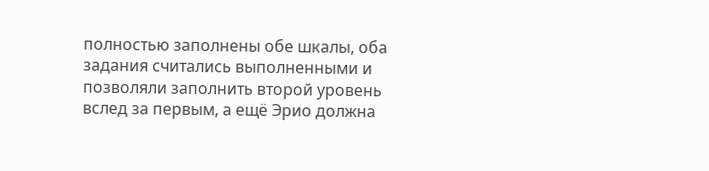полностью заполнены обе шкалы, оба задания считались выполненными и позволяли заполнить второй уровень вслед за первым, а ещё Эрио должна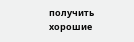получить хорошие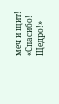меч и щит!
«Спасибо! Щедро!»